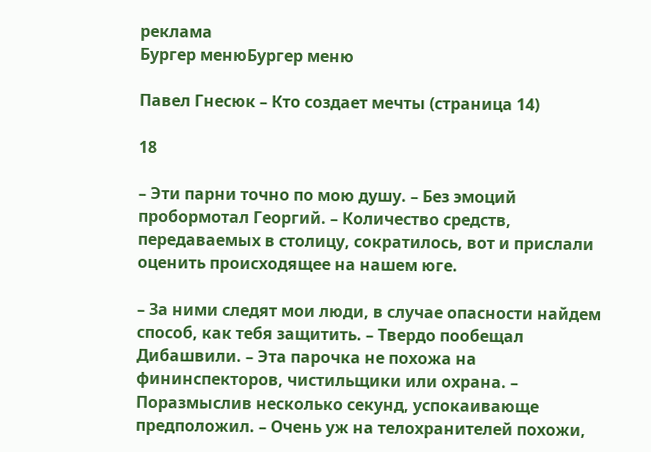реклама
Бургер менюБургер меню

Павел Гнесюк – Кто создает мечты (страница 14)

18

– Эти парни точно по мою душу. – Без эмоций пробормотал Георгий. – Количество средств, передаваемых в столицу, сократилось, вот и прислали оценить происходящее на нашем юге.

– За ними следят мои люди, в случае опасности найдем способ, как тебя защитить. – Твердо пообещал Дибашвили. – Эта парочка не похожа на фининспекторов, чистильщики или охрана. – Поразмыслив несколько секунд, успокаивающе предположил. – Очень уж на телохранителей похожи,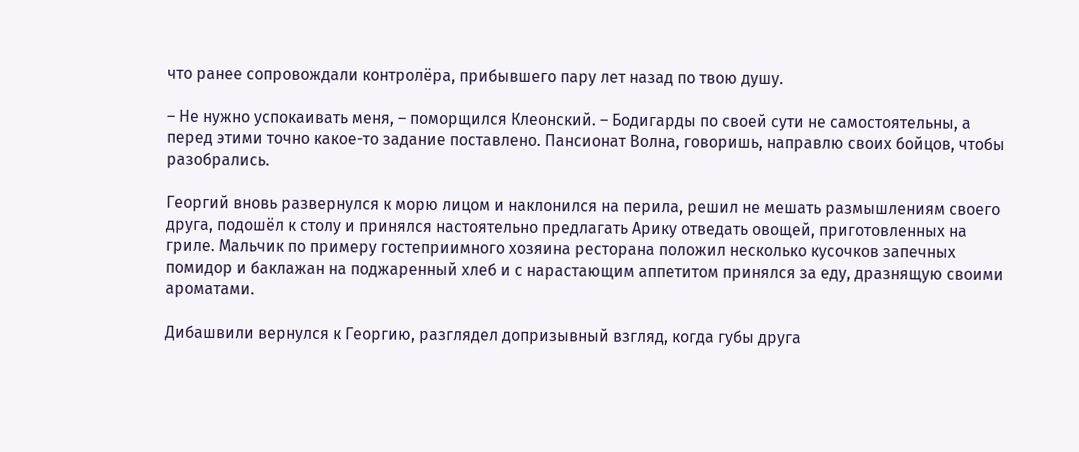что ранее сопровождали контролёра, прибывшего пару лет назад по твою душу.

– Не нужно успокаивать меня, – поморщился Клеонский. – Бодигарды по своей сути не самостоятельны, а перед этими точно какое-то задание поставлено. Пансионат Волна, говоришь, направлю своих бойцов, чтобы разобрались.

Георгий вновь развернулся к морю лицом и наклонился на перила, решил не мешать размышлениям своего друга, подошёл к столу и принялся настоятельно предлагать Арику отведать овощей, приготовленных на гриле. Мальчик по примеру гостеприимного хозяина ресторана положил несколько кусочков запечных помидор и баклажан на поджаренный хлеб и с нарастающим аппетитом принялся за еду, дразнящую своими ароматами.

Дибашвили вернулся к Георгию, разглядел допризывный взгляд, когда губы друга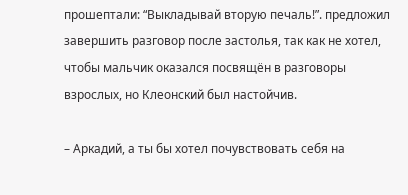прошептали: “Выкладывай вторую печаль!”. предложил завершить разговор после застолья, так как не хотел, чтобы мальчик оказался посвящён в разговоры взрослых, но Клеонский был настойчив.

– Аркадий, а ты бы хотел почувствовать себя на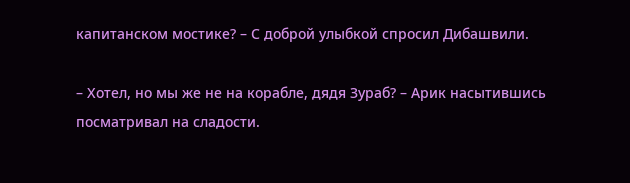капитанском мостике? – С доброй улыбкой спросил Дибашвили.

– Хотел, но мы же не на корабле, дядя Зураб? – Арик насытившись посматривал на сладости.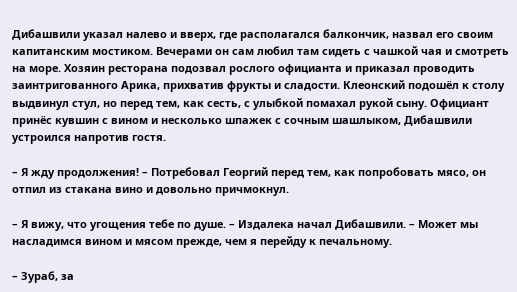Дибашвили указал налево и вверх, где располагался балкончик, назвал его своим капитанским мостиком. Вечерами он сам любил там сидеть с чашкой чая и смотреть на море. Хозяин ресторана подозвал рослого официанта и приказал проводить заинтригованного Арика, прихватив фрукты и сладости. Клеонский подошёл к столу выдвинул стул, но перед тем, как сесть, с улыбкой помахал рукой сыну. Официант принёс кувшин с вином и несколько шпажек с сочным шашлыком, Дибашвили устроился напротив гостя.

– Я жду продолжения! – Потребовал Георгий перед тем, как попробовать мясо, он отпил из стакана вино и довольно причмокнул.

– Я вижу, что угощения тебе по душе. – Издалека начал Дибашвили. – Может мы насладимся вином и мясом прежде, чем я перейду к печальному.

– Зураб, за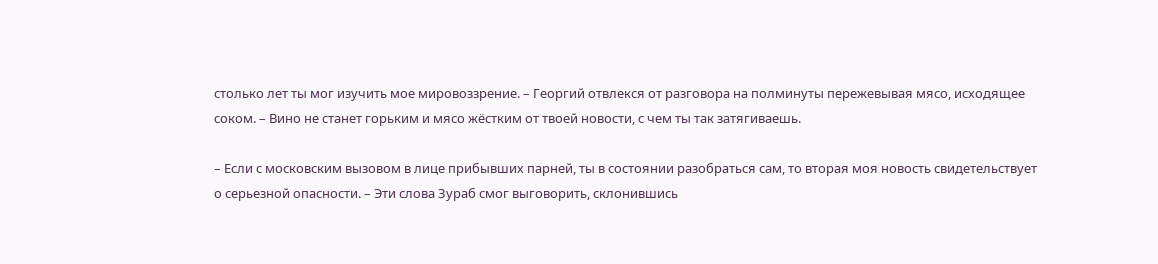столько лет ты мог изучить мое мировоззрение. – Георгий отвлекся от разговора на полминуты пережевывая мясо, исходящее соком. – Вино не станет горьким и мясо жёстким от твоей новости, с чем ты так затягиваешь.

– Если с московским вызовом в лице прибывших парней, ты в состоянии разобраться сам, то вторая моя новость свидетельствует о серьезной опасности. – Эти слова Зураб смог выговорить, склонившись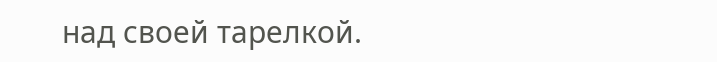над своей тарелкой.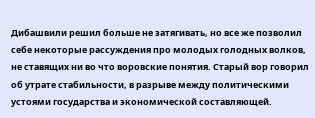Дибашвили решил больше не затягивать, но все же позволил себе некоторые рассуждения про молодых голодных волков, не ставящих ни во что воровские понятия. Старый вор говорил об утрате стабильности, в разрыве между политическими устоями государства и экономической составляющей.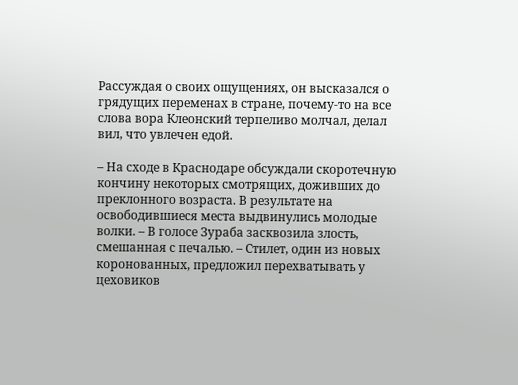Рассуждая о своих ощущениях, он высказался о грядущих переменах в стране, почему-то на все слова вора Клеонский терпеливо молчал, делал вил, что увлечен едой.

– На сходе в Краснодаре обсуждали скоротечную кончину некоторых смотрящих, доживших до преклонного возраста. В результате на освободившиеся места выдвинулись молодые волки. – В голосе Зураба засквозила злость, смешанная с печалью. – Стилет, один из новых коронованных, предложил перехватывать у цеховиков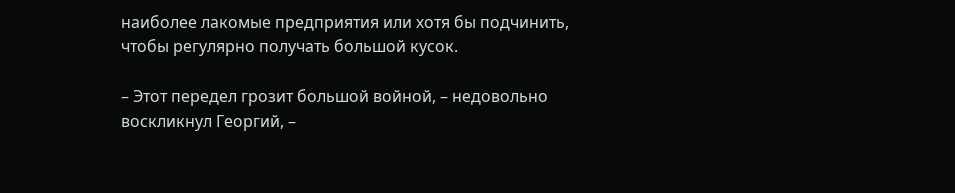наиболее лакомые предприятия или хотя бы подчинить, чтобы регулярно получать большой кусок.

– Этот передел грозит большой войной, – недовольно воскликнул Георгий, –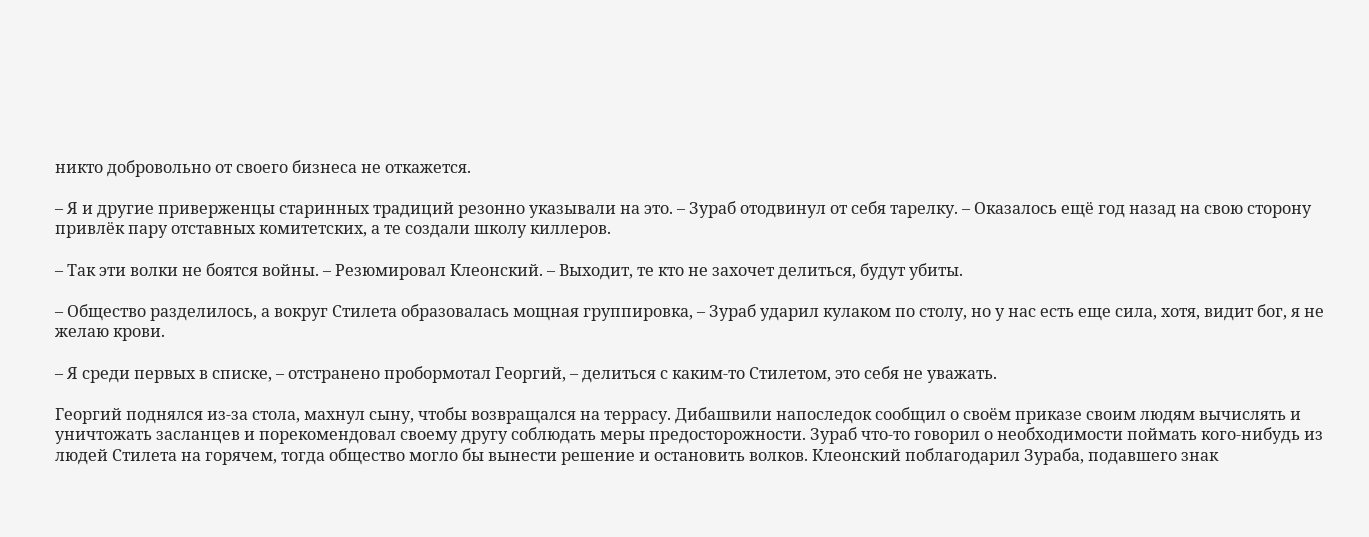никто добровольно от своего бизнеса не откажется.

– Я и другие приверженцы старинных традиций резонно указывали на это. – Зураб отодвинул от себя тарелку. – Оказалось ещё год назад на свою сторону привлёк пару отставных комитетских, а те создали школу киллеров.

– Так эти волки не боятся войны. – Резюмировал Клеонский. – Выходит, те кто не захочет делиться, будут убиты.

– Общество разделилось, а вокруг Стилета образовалась мощная группировка, – Зураб ударил кулаком по столу, но у нас есть еще сила, хотя, видит бог, я не желаю крови.

– Я среди первых в списке, – отстранено пробормотал Георгий, – делиться с каким-то Стилетом, это себя не уважать.

Георгий поднялся из-за стола, махнул сыну, чтобы возвращался на террасу. Дибашвили напоследок сообщил о своём приказе своим людям вычислять и уничтожать засланцев и порекомендовал своему другу соблюдать меры предосторожности. Зураб что-то говорил о необходимости поймать кого-нибудь из людей Стилета на горячем, тогда общество могло бы вынести решение и остановить волков. Клеонский поблагодарил Зураба, подавшего знак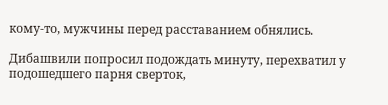кому-то, мужчины перед расставанием обнялись.

Дибашвили попросил подождать минуту, перехватил у подошедшего парня сверток,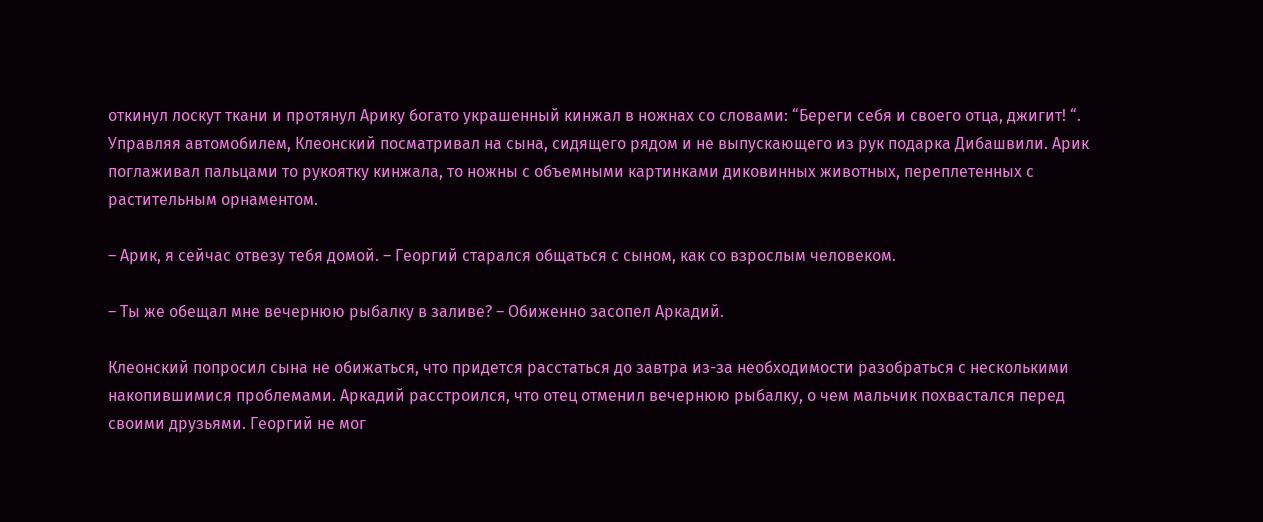откинул лоскут ткани и протянул Арику богато украшенный кинжал в ножнах со словами: “Береги себя и своего отца, джигит! “. Управляя автомобилем, Клеонский посматривал на сына, сидящего рядом и не выпускающего из рук подарка Дибашвили. Арик поглаживал пальцами то рукоятку кинжала, то ножны с объемными картинками диковинных животных, переплетенных с растительным орнаментом.

– Арик, я сейчас отвезу тебя домой. – Георгий старался общаться с сыном, как со взрослым человеком.

– Ты же обещал мне вечернюю рыбалку в заливе? – Обиженно засопел Аркадий.

Клеонский попросил сына не обижаться, что придется расстаться до завтра из-за необходимости разобраться с несколькими накопившимися проблемами. Аркадий расстроился, что отец отменил вечернюю рыбалку, о чем мальчик похвастался перед своими друзьями. Георгий не мог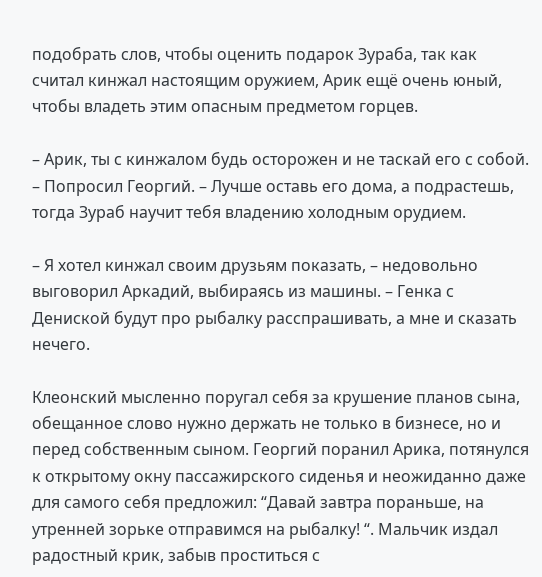подобрать слов, чтобы оценить подарок Зураба, так как считал кинжал настоящим оружием, Арик ещё очень юный, чтобы владеть этим опасным предметом горцев.

– Арик, ты с кинжалом будь осторожен и не таскай его с собой. – Попросил Георгий. – Лучше оставь его дома, а подрастешь, тогда Зураб научит тебя владению холодным орудием.

– Я хотел кинжал своим друзьям показать, – недовольно выговорил Аркадий, выбираясь из машины. – Генка с Дениской будут про рыбалку расспрашивать, а мне и сказать нечего.

Клеонский мысленно поругал себя за крушение планов сына, обещанное слово нужно держать не только в бизнесе, но и перед собственным сыном. Георгий поранил Арика, потянулся к открытому окну пассажирского сиденья и неожиданно даже для самого себя предложил: “Давай завтра пораньше, на утренней зорьке отправимся на рыбалку! “. Мальчик издал радостный крик, забыв проститься с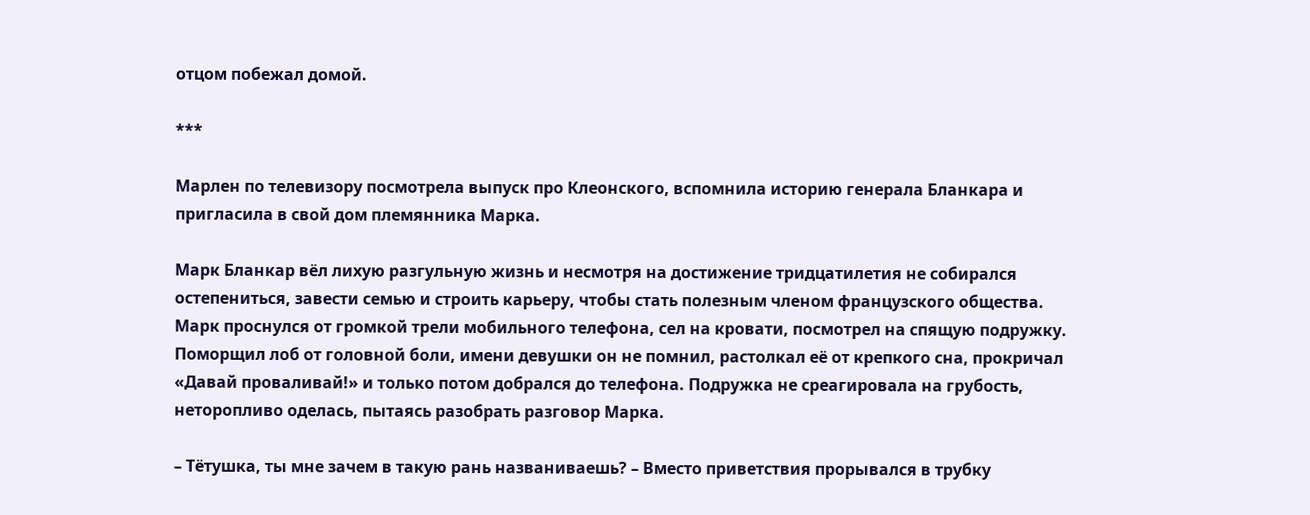отцом побежал домой.

***

Марлен по телевизору посмотрела выпуск про Клеонского, вспомнила историю генерала Бланкара и пригласила в свой дом племянника Марка.

Марк Бланкар вёл лихую разгульную жизнь и несмотря на достижение тридцатилетия не собирался остепениться, завести семью и строить карьеру, чтобы стать полезным членом французского общества. Марк проснулся от громкой трели мобильного телефона, сел на кровати, посмотрел на спящую подружку. Поморщил лоб от головной боли, имени девушки он не помнил, растолкал её от крепкого сна, прокричал «Давай проваливай!» и только потом добрался до телефона. Подружка не среагировала на грубость, неторопливо оделась, пытаясь разобрать разговор Марка.

– Тётушка, ты мне зачем в такую рань названиваешь? – Вместо приветствия прорывался в трубку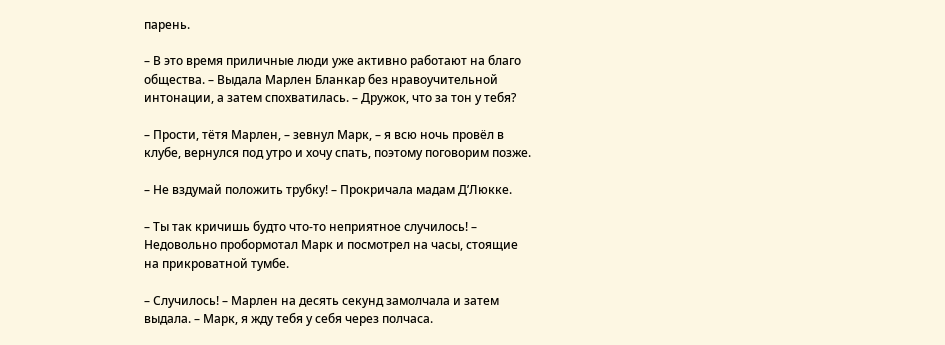парень.

– В это время приличные люди уже активно работают на благо общества. – Выдала Марлен Бланкар без нравоучительной интонации, а затем спохватилась. – Дружок, что за тон у тебя?

– Прости, тётя Марлен, – зевнул Марк, – я всю ночь провёл в клубе, вернулся под утро и хочу спать, поэтому поговорим позже.

– Не вздумай положить трубку! – Прокричала мадам Д’Люкке.

– Ты так кричишь будто что-то неприятное случилось! – Недовольно пробормотал Марк и посмотрел на часы, стоящие на прикроватной тумбе.

– Случилось! – Марлен на десять секунд замолчала и затем выдала. – Марк, я жду тебя у себя через полчаса.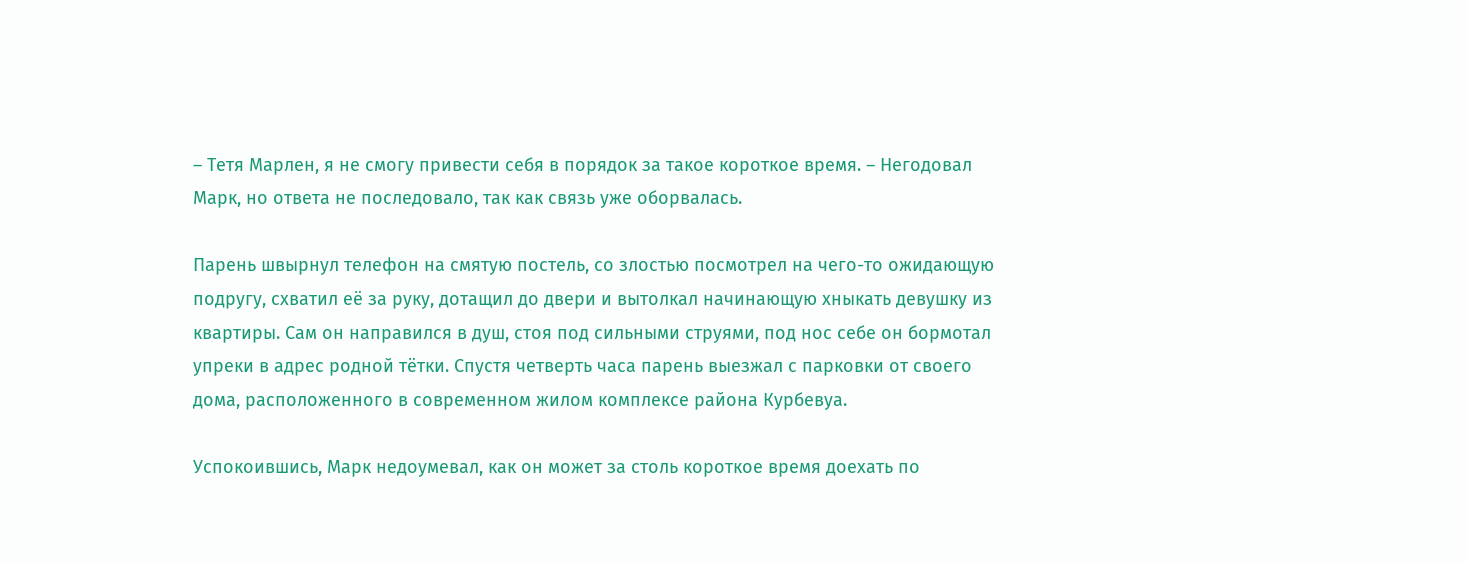– Тетя Марлен, я не смогу привести себя в порядок за такое короткое время. – Негодовал Марк, но ответа не последовало, так как связь уже оборвалась.

Парень швырнул телефон на смятую постель, со злостью посмотрел на чего-то ожидающую подругу, схватил её за руку, дотащил до двери и вытолкал начинающую хныкать девушку из квартиры. Сам он направился в душ, стоя под сильными струями, под нос себе он бормотал упреки в адрес родной тётки. Спустя четверть часа парень выезжал с парковки от своего дома, расположенного в современном жилом комплексе района Курбевуа.

Успокоившись, Марк недоумевал, как он может за столь короткое время доехать по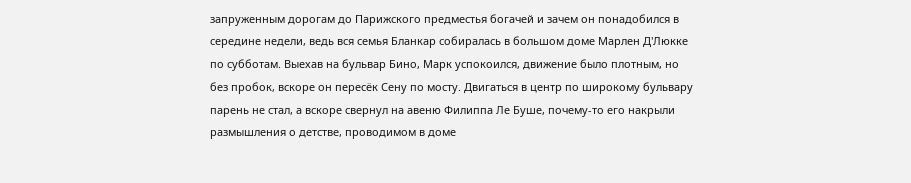запруженным дорогам до Парижского предместья богачей и зачем он понадобился в середине недели, ведь вся семья Бланкар собиралась в большом доме Марлен Д'Люкке по субботам. Выехав на бульвар Бино, Марк успокоился, движение было плотным, но без пробок, вскоре он пересёк Сену по мосту. Двигаться в центр по широкому бульвару парень не стал, а вскоре свернул на авеню Филиппа Ле Буше, почему-то его накрыли размышления о детстве, проводимом в доме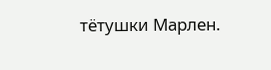тётушки Марлен.